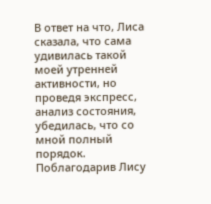В ответ на что, Лиса сказала, что сама удивилась такой моей утренней активности, но проведя экспресс, анализ состояния, убедилась, что со мной полный порядок. Поблагодарив Лису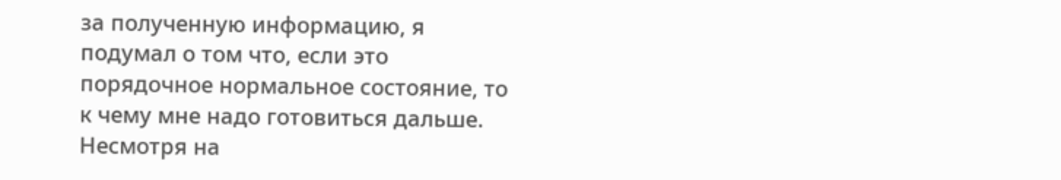за полученную информацию, я подумал о том что, если это порядочное нормальное состояние, то к чему мне надо готовиться дальше. Несмотря на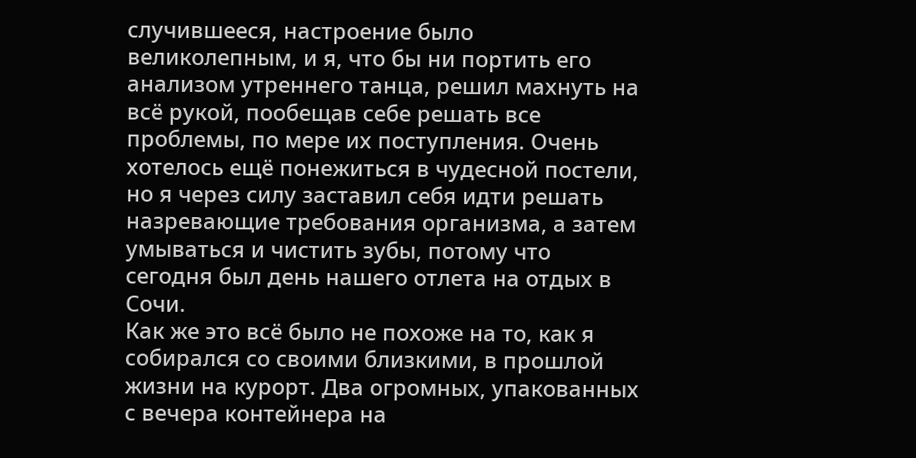случившееся, настроение было великолепным, и я, что бы ни портить его анализом утреннего танца, решил махнуть на всё рукой, пообещав себе решать все проблемы, по мере их поступления. Очень хотелось ещё понежиться в чудесной постели, но я через силу заставил себя идти решать назревающие требования организма, а затем умываться и чистить зубы, потому что сегодня был день нашего отлета на отдых в Сочи.
Как же это всё было не похоже на то, как я собирался со своими близкими, в прошлой жизни на курорт. Два огромных, упакованных с вечера контейнера на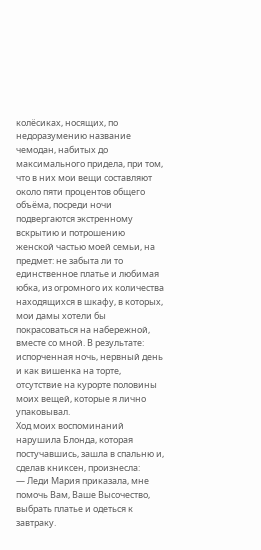колёсиках, носящих, по недоразумению название чемодан, набитых до максимального придела, при том, что в них мои вещи составляют около пяти процентов общего объёма, посреди ночи подвергаются экстренному вскрытию и потрошению женской частью моей семьи, на предмет: не забыта ли то единственное платье и любимая юбка, из огромного их количества находящихся в шкафу, в которых, мои дамы хотели бы покрасоваться на набережной, вместе со мной. В результате: испорченная ночь, нервный день и как вишенка на торте, отсутствие на курорте половины моих вещей, которые я лично упаковывал.
Ход моих воспоминаний нарушила Блонда, которая постучавшись, зашла в спальню и, сделав книксен, произнесла:
— Леди Мария приказала, мне помочь Вам, Ваше Высочество, выбрать платье и одеться к завтраку.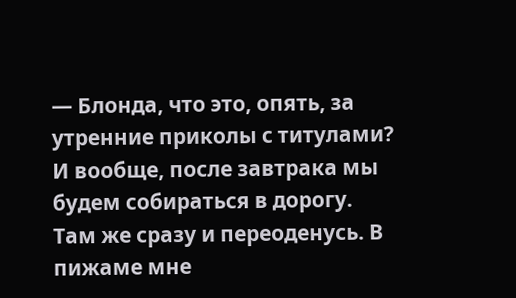— Блонда, что это, опять, за утренние приколы с титулами? И вообще, после завтрака мы будем собираться в дорогу. Там же сразу и переоденусь. В пижаме мне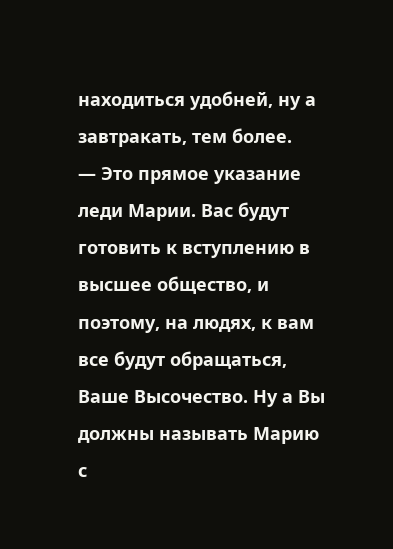находиться удобней, ну а завтракать, тем более.
— Это прямое указание леди Марии. Вас будут готовить к вступлению в высшее общество, и поэтому, на людях, к вам все будут обращаться, Ваше Высочество. Ну а Вы должны называть Марию с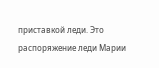приставкой леди. Это распоряжение леди Марии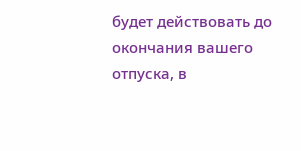будет действовать до окончания вашего отпуска, в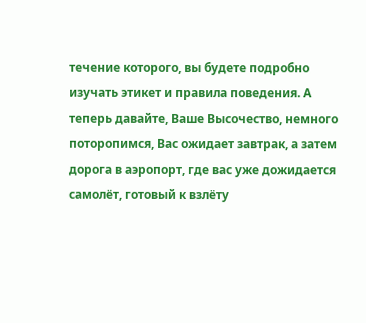течение которого, вы будете подробно изучать этикет и правила поведения. А теперь давайте, Ваше Высочество, немного поторопимся, Вас ожидает завтрак, а затем дорога в аэропорт, где вас уже дожидается самолёт, готовый к взлёту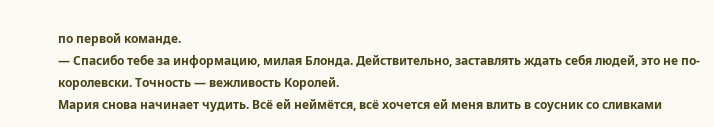по первой команде.
— Спасибо тебе за информацию, милая Блонда. Действительно, заставлять ждать себя людей, это не по-королевски. Точность — вежливость Королей.
Мария снова начинает чудить. Всё ей неймётся, всё хочется ей меня влить в соусник со сливками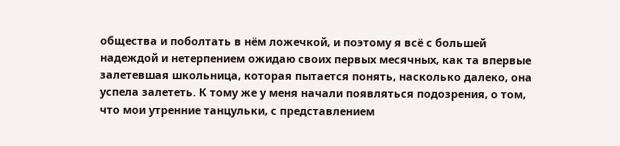общества и поболтать в нём ложечкой, и поэтому я всё с большей надеждой и нетерпением ожидаю своих первых месячных, как та впервые залетевшая школьница, которая пытается понять, насколько далеко, она успела залететь. К тому же у меня начали появляться подозрения, о том, что мои утренние танцульки, с представлением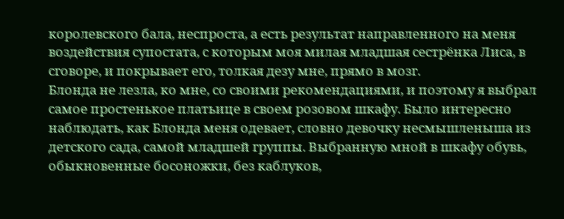королевского бала, неспроста, а есть результат направленного на меня воздействия супостата, с которым моя милая младшая сестрёнка Лиса, в сговоре, и покрывает его, толкая дезу мне, прямо в мозг.
Блонда не лезла, ко мне, со своими рекомендациями, и поэтому я выбрал самое простенькое платьице в своем розовом шкафу. Было интересно наблюдать, как Блонда меня одевает, словно девочку несмышленыша из детского сада, самой младшей группы. Выбранную мной в шкафу обувь, обыкновенные босоножки, без каблуков,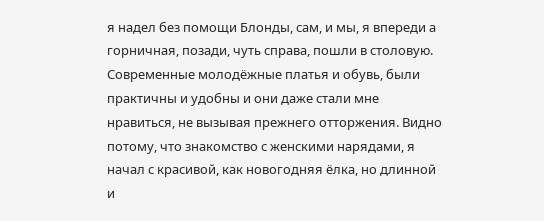я надел без помощи Блонды, сам, и мы, я впереди а горничная, позади, чуть справа, пошли в столовую. Современные молодёжные платья и обувь, были практичны и удобны и они даже стали мне нравиться, не вызывая прежнего отторжения. Видно потому, что знакомство с женскими нарядами, я начал с красивой, как новогодняя ёлка, но длинной и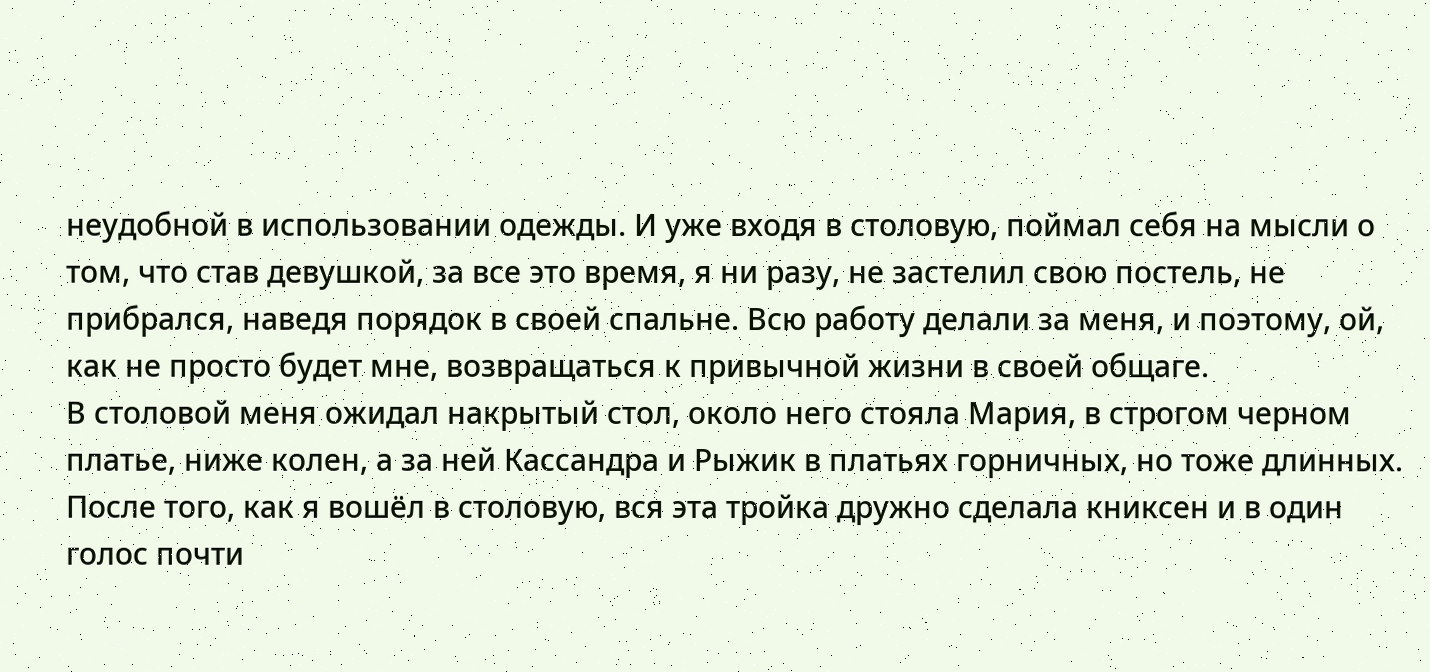неудобной в использовании одежды. И уже входя в столовую, поймал себя на мысли о том, что став девушкой, за все это время, я ни разу, не застелил свою постель, не прибрался, наведя порядок в своей спальне. Всю работу делали за меня, и поэтому, ой, как не просто будет мне, возвращаться к привычной жизни в своей общаге.
В столовой меня ожидал накрытый стол, около него стояла Мария, в строгом черном платье, ниже колен, а за ней Кассандра и Рыжик в платьях горничных, но тоже длинных. После того, как я вошёл в столовую, вся эта тройка дружно сделала книксен и в один голос почти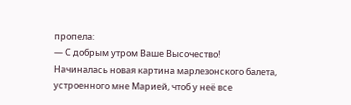пропела:
— С добрым утром Ваше Высочество!
Начиналась новая картина марлезонского балета, устроенного мне Марией, чтоб у неё все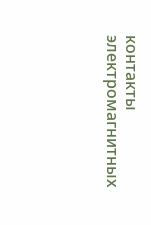контакты электромагнитных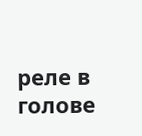реле в голове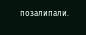позалипали.